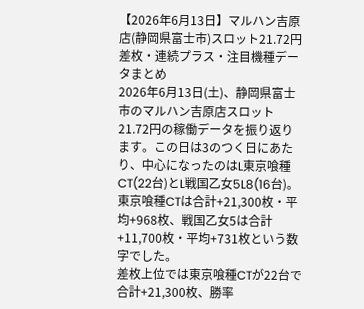【2026年6月13日】マルハン吉原店(静岡県富士市)スロット21.72円 差枚・連続プラス・注目機種データまとめ
2026年6月13日(土)、静岡県富士市のマルハン吉原店スロット21.72円の稼働データを振り返ります。この日は3のつく日にあたり、中心になったのはL東京喰種CT(22台)とL戦国乙女5L8(16台)。東京喰種CTは合計+21,300枚・平均+968枚、戦国乙女5は合計+11,700枚・平均+731枚という数字でした。
差枚上位では東京喰種CTが22台で合計+21,300枚、勝率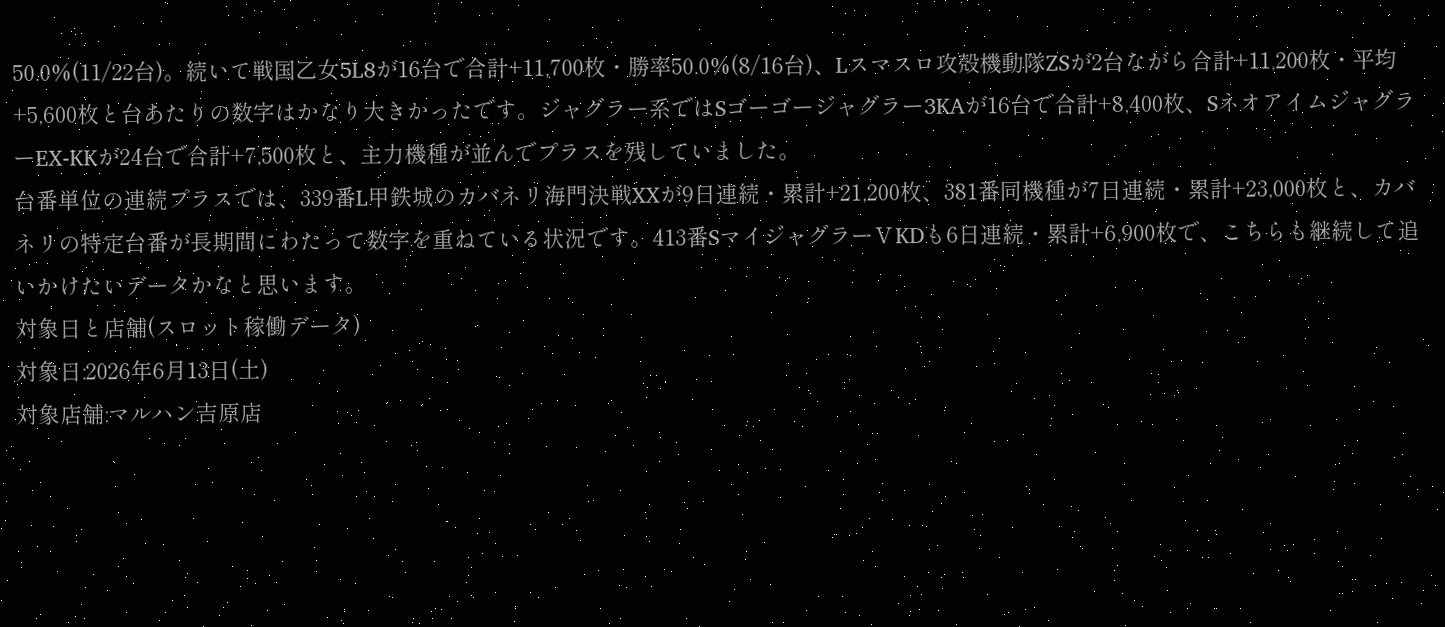50.0%(11/22台)。続いて戦国乙女5L8が16台で合計+11,700枚・勝率50.0%(8/16台)、Lスマスロ攻殻機動隊ZSが2台ながら合計+11,200枚・平均+5,600枚と台あたりの数字はかなり大きかったです。ジャグラー系ではSゴーゴージャグラー3KAが16台で合計+8,400枚、SネオアイムジャグラーEX-KKが24台で合計+7,500枚と、主力機種が並んでプラスを残していました。
台番単位の連続プラスでは、339番L甲鉄城のカバネリ海門決戦XXが9日連続・累計+21,200枚、381番同機種が7日連続・累計+23,000枚と、カバネリの特定台番が長期間にわたって数字を重ねている状況です。413番SマイジャグラーⅤKDも6日連続・累計+6,900枚で、こちらも継続して追いかけたいデータかなと思います。
対象日と店舗(スロット稼働データ)
対象日:2026年6月13日(土)
対象店舗:マルハン吉原店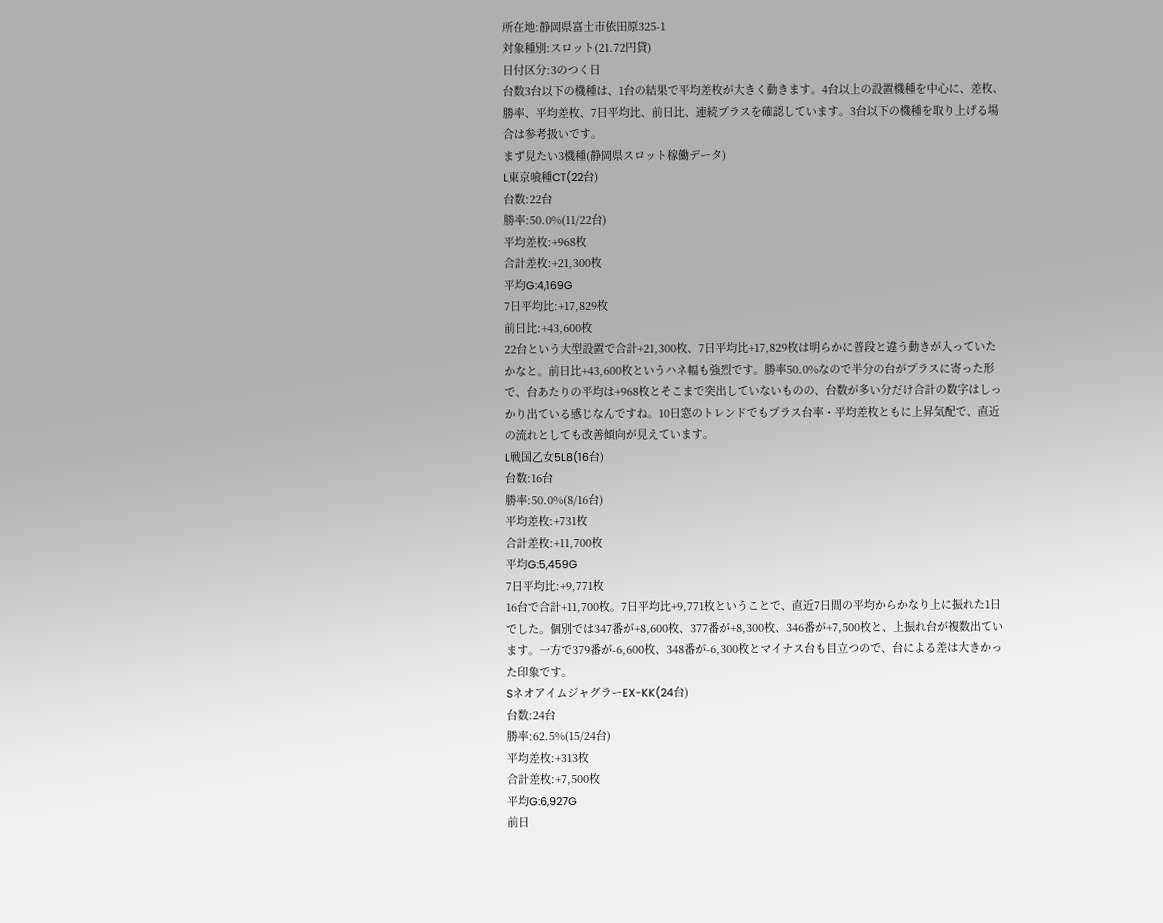所在地:静岡県富士市依田原325-1
対象種別:スロット(21.72円貸)
日付区分:3のつく日
台数3台以下の機種は、1台の結果で平均差枚が大きく動きます。4台以上の設置機種を中心に、差枚、勝率、平均差枚、7日平均比、前日比、連続プラスを確認しています。3台以下の機種を取り上げる場合は参考扱いです。
まず見たい3機種(静岡県スロット稼働データ)
L東京喰種CT(22台)
台数:22台
勝率:50.0%(11/22台)
平均差枚:+968枚
合計差枚:+21,300枚
平均G:4,169G
7日平均比:+17,829枚
前日比:+43,600枚
22台という大型設置で合計+21,300枚、7日平均比+17,829枚は明らかに普段と違う動きが入っていたかなと。前日比+43,600枚というハネ幅も強烈です。勝率50.0%なので半分の台がプラスに寄った形で、台あたりの平均は+968枚とそこまで突出していないものの、台数が多い分だけ合計の数字はしっかり出ている感じなんですね。10日窓のトレンドでもプラス台率・平均差枚ともに上昇気配で、直近の流れとしても改善傾向が見えています。
L戦国乙女5L8(16台)
台数:16台
勝率:50.0%(8/16台)
平均差枚:+731枚
合計差枚:+11,700枚
平均G:5,459G
7日平均比:+9,771枚
16台で合計+11,700枚。7日平均比+9,771枚ということで、直近7日間の平均からかなり上に振れた1日でした。個別では347番が+8,600枚、377番が+8,300枚、346番が+7,500枚と、上振れ台が複数出ています。一方で379番が-6,600枚、348番が-6,300枚とマイナス台も目立つので、台による差は大きかった印象です。
SネオアイムジャグラーEX-KK(24台)
台数:24台
勝率:62.5%(15/24台)
平均差枚:+313枚
合計差枚:+7,500枚
平均G:6,927G
前日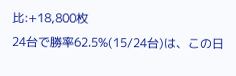比:+18,800枚
24台で勝率62.5%(15/24台)は、この日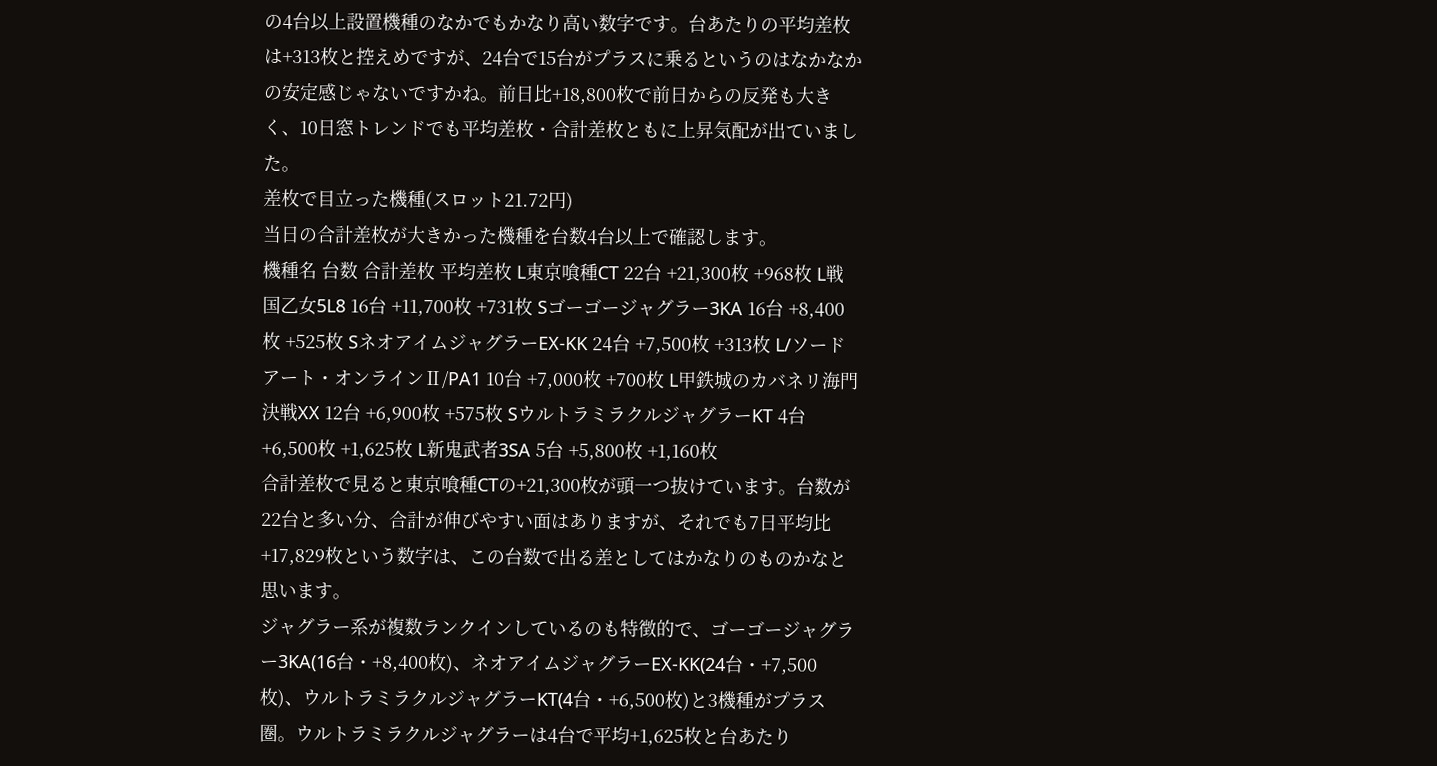の4台以上設置機種のなかでもかなり高い数字です。台あたりの平均差枚は+313枚と控えめですが、24台で15台がプラスに乗るというのはなかなかの安定感じゃないですかね。前日比+18,800枚で前日からの反発も大きく、10日窓トレンドでも平均差枚・合計差枚ともに上昇気配が出ていました。
差枚で目立った機種(スロット21.72円)
当日の合計差枚が大きかった機種を台数4台以上で確認します。
機種名 台数 合計差枚 平均差枚 L東京喰種CT 22台 +21,300枚 +968枚 L戦国乙女5L8 16台 +11,700枚 +731枚 Sゴーゴージャグラー3KA 16台 +8,400枚 +525枚 SネオアイムジャグラーEX-KK 24台 +7,500枚 +313枚 L/ソードアート・オンラインⅡ/PA1 10台 +7,000枚 +700枚 L甲鉄城のカバネリ海門決戦XX 12台 +6,900枚 +575枚 SウルトラミラクルジャグラーKT 4台 +6,500枚 +1,625枚 L新鬼武者3SA 5台 +5,800枚 +1,160枚
合計差枚で見ると東京喰種CTの+21,300枚が頭一つ抜けています。台数が22台と多い分、合計が伸びやすい面はありますが、それでも7日平均比+17,829枚という数字は、この台数で出る差としてはかなりのものかなと思います。
ジャグラー系が複数ランクインしているのも特徴的で、ゴーゴージャグラー3KA(16台・+8,400枚)、ネオアイムジャグラーEX-KK(24台・+7,500枚)、ウルトラミラクルジャグラーKT(4台・+6,500枚)と3機種がプラス圏。ウルトラミラクルジャグラーは4台で平均+1,625枚と台あたり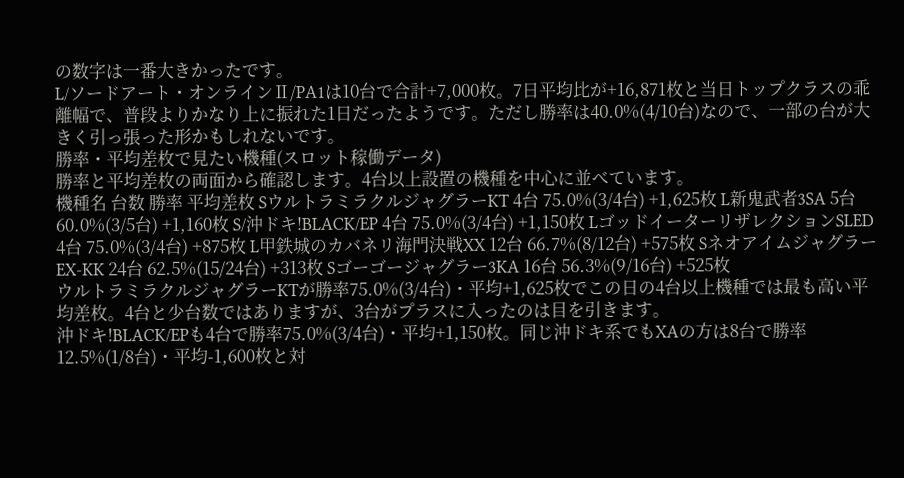の数字は一番大きかったです。
L/ソードアート・オンラインⅡ/PA1は10台で合計+7,000枚。7日平均比が+16,871枚と当日トップクラスの乖離幅で、普段よりかなり上に振れた1日だったようです。ただし勝率は40.0%(4/10台)なので、一部の台が大きく引っ張った形かもしれないです。
勝率・平均差枚で見たい機種(スロット稼働データ)
勝率と平均差枚の両面から確認します。4台以上設置の機種を中心に並べています。
機種名 台数 勝率 平均差枚 SウルトラミラクルジャグラーKT 4台 75.0%(3/4台) +1,625枚 L新鬼武者3SA 5台 60.0%(3/5台) +1,160枚 S/沖ドキ!BLACK/EP 4台 75.0%(3/4台) +1,150枚 LゴッドイーターリザレクションSLED 4台 75.0%(3/4台) +875枚 L甲鉄城のカバネリ海門決戦XX 12台 66.7%(8/12台) +575枚 SネオアイムジャグラーEX-KK 24台 62.5%(15/24台) +313枚 Sゴーゴージャグラー3KA 16台 56.3%(9/16台) +525枚
ウルトラミラクルジャグラーKTが勝率75.0%(3/4台)・平均+1,625枚でこの日の4台以上機種では最も高い平均差枚。4台と少台数ではありますが、3台がプラスに入ったのは目を引きます。
沖ドキ!BLACK/EPも4台で勝率75.0%(3/4台)・平均+1,150枚。同じ沖ドキ系でもXAの方は8台で勝率12.5%(1/8台)・平均-1,600枚と対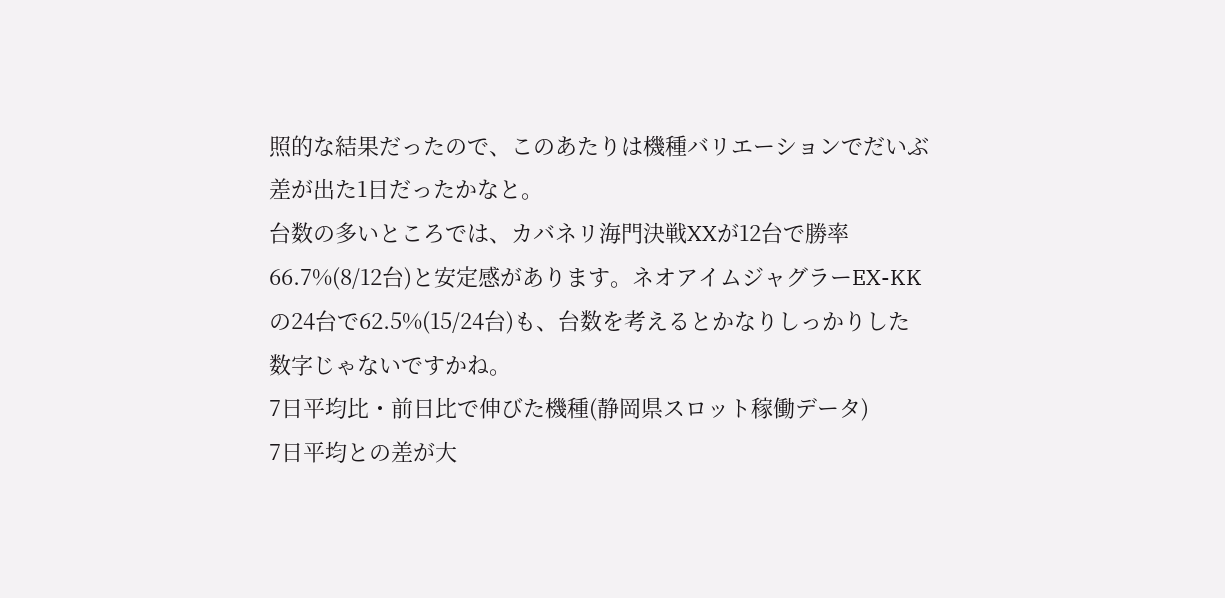照的な結果だったので、このあたりは機種バリエーションでだいぶ差が出た1日だったかなと。
台数の多いところでは、カバネリ海門決戦XXが12台で勝率66.7%(8/12台)と安定感があります。ネオアイムジャグラーEX-KKの24台で62.5%(15/24台)も、台数を考えるとかなりしっかりした数字じゃないですかね。
7日平均比・前日比で伸びた機種(静岡県スロット稼働データ)
7日平均との差が大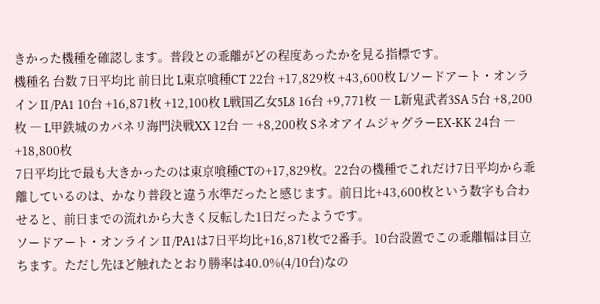きかった機種を確認します。普段との乖離がどの程度あったかを見る指標です。
機種名 台数 7日平均比 前日比 L東京喰種CT 22台 +17,829枚 +43,600枚 L/ソードアート・オンラインⅡ/PA1 10台 +16,871枚 +12,100枚 L戦国乙女5L8 16台 +9,771枚 ― L新鬼武者3SA 5台 +8,200枚 ― L甲鉄城のカバネリ海門決戦XX 12台 ― +8,200枚 SネオアイムジャグラーEX-KK 24台 ― +18,800枚
7日平均比で最も大きかったのは東京喰種CTの+17,829枚。22台の機種でこれだけ7日平均から乖離しているのは、かなり普段と違う水準だったと感じます。前日比+43,600枚という数字も合わせると、前日までの流れから大きく反転した1日だったようです。
ソードアート・オンラインⅡ/PA1は7日平均比+16,871枚で2番手。10台設置でこの乖離幅は目立ちます。ただし先ほど触れたとおり勝率は40.0%(4/10台)なの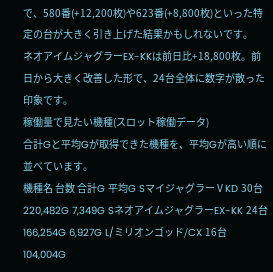で、580番(+12,200枚)や623番(+8,800枚)といった特定の台が大きく引き上げた結果かもしれないです。
ネオアイムジャグラーEX-KKは前日比+18,800枚。前日から大きく改善した形で、24台全体に数字が散った印象です。
稼働量で見たい機種(スロット稼働データ)
合計Gと平均Gが取得できた機種を、平均Gが高い順に並べています。
機種名 台数 合計G 平均G SマイジャグラーⅤKD 30台 220,482G 7,349G SネオアイムジャグラーEX-KK 24台 166,254G 6,927G L/ミリオンゴッド/CX 16台 104,004G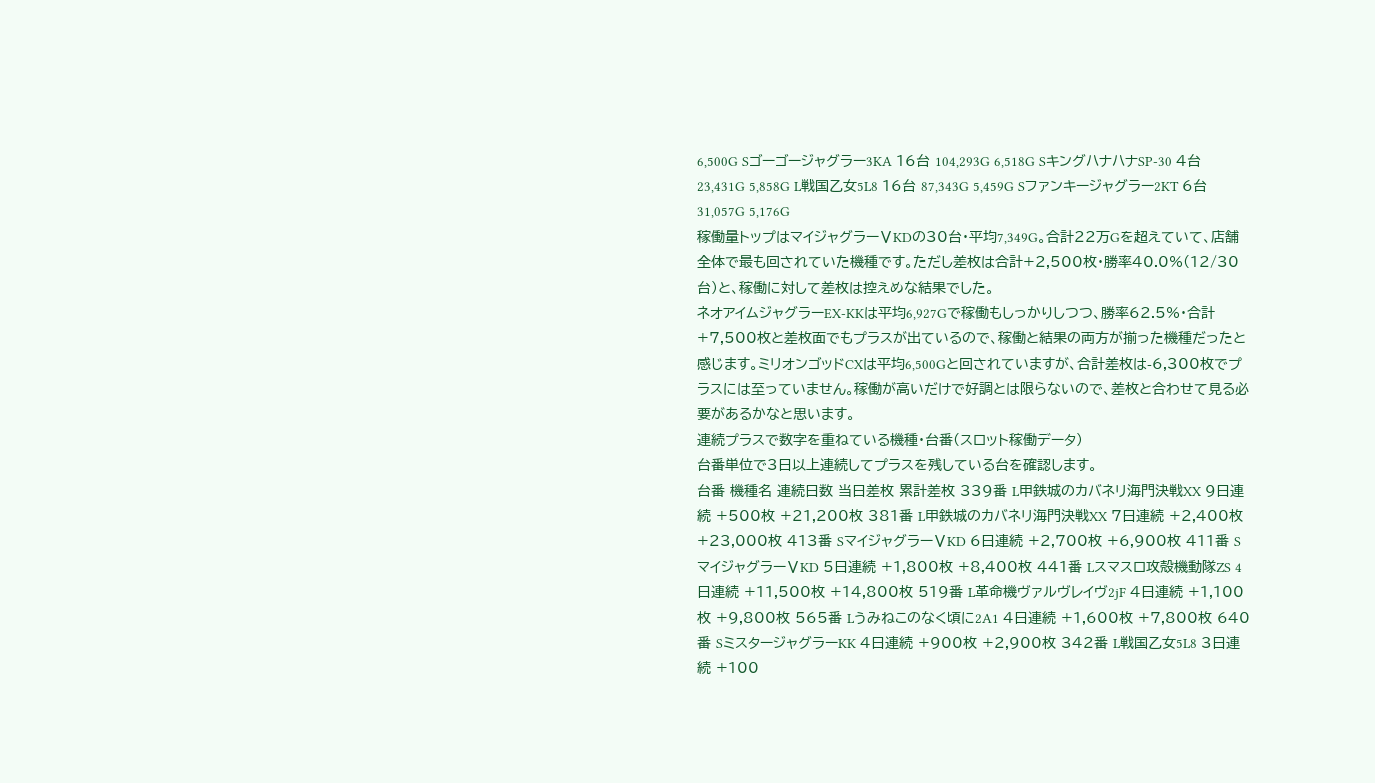6,500G Sゴーゴージャグラー3KA 16台 104,293G 6,518G SキングハナハナSP-30 4台 23,431G 5,858G L戦国乙女5L8 16台 87,343G 5,459G Sファンキージャグラー2KT 6台 31,057G 5,176G
稼働量トップはマイジャグラーⅤKDの30台・平均7,349G。合計22万Gを超えていて、店舗全体で最も回されていた機種です。ただし差枚は合計+2,500枚・勝率40.0%(12/30台)と、稼働に対して差枚は控えめな結果でした。
ネオアイムジャグラーEX-KKは平均6,927Gで稼働もしっかりしつつ、勝率62.5%・合計+7,500枚と差枚面でもプラスが出ているので、稼働と結果の両方が揃った機種だったと感じます。ミリオンゴッドCXは平均6,500Gと回されていますが、合計差枚は-6,300枚でプラスには至っていません。稼働が高いだけで好調とは限らないので、差枚と合わせて見る必要があるかなと思います。
連続プラスで数字を重ねている機種・台番(スロット稼働データ)
台番単位で3日以上連続してプラスを残している台を確認します。
台番 機種名 連続日数 当日差枚 累計差枚 339番 L甲鉄城のカバネリ海門決戦XX 9日連続 +500枚 +21,200枚 381番 L甲鉄城のカバネリ海門決戦XX 7日連続 +2,400枚 +23,000枚 413番 SマイジャグラーⅤKD 6日連続 +2,700枚 +6,900枚 411番 SマイジャグラーⅤKD 5日連続 +1,800枚 +8,400枚 441番 Lスマスロ攻殻機動隊ZS 4日連続 +11,500枚 +14,800枚 519番 L革命機ヴァルヴレイヴ2jF 4日連続 +1,100枚 +9,800枚 565番 Lうみねこのなく頃に2A1 4日連続 +1,600枚 +7,800枚 640番 SミスタージャグラーKK 4日連続 +900枚 +2,900枚 342番 L戦国乙女5L8 3日連続 +100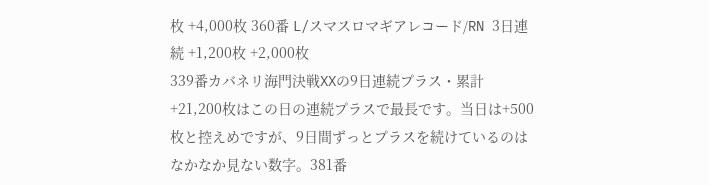枚 +4,000枚 360番 L/スマスロマギアレコード/RN 3日連続 +1,200枚 +2,000枚
339番カバネリ海門決戦XXの9日連続プラス・累計+21,200枚はこの日の連続プラスで最長です。当日は+500枚と控えめですが、9日間ずっとプラスを続けているのはなかなか見ない数字。381番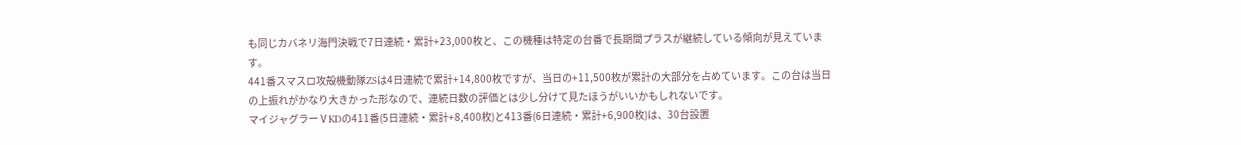も同じカバネリ海門決戦で7日連続・累計+23,000枚と、この機種は特定の台番で長期間プラスが継続している傾向が見えています。
441番スマスロ攻殻機動隊ZSは4日連続で累計+14,800枚ですが、当日の+11,500枚が累計の大部分を占めています。この台は当日の上振れがかなり大きかった形なので、連続日数の評価とは少し分けて見たほうがいいかもしれないです。
マイジャグラーⅤKDの411番(5日連続・累計+8,400枚)と413番(6日連続・累計+6,900枚)は、30台設置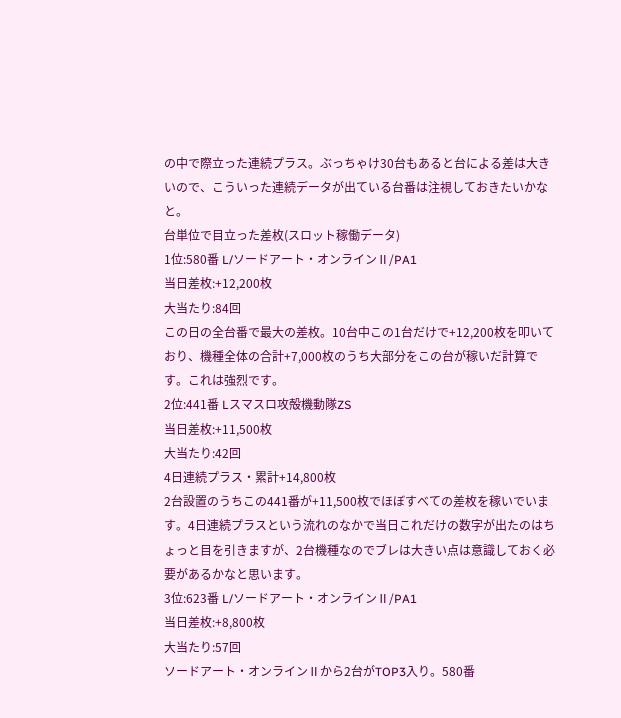の中で際立った連続プラス。ぶっちゃけ30台もあると台による差は大きいので、こういった連続データが出ている台番は注視しておきたいかなと。
台単位で目立った差枚(スロット稼働データ)
1位:580番 L/ソードアート・オンラインⅡ/PA1
当日差枚:+12,200枚
大当たり:84回
この日の全台番で最大の差枚。10台中この1台だけで+12,200枚を叩いており、機種全体の合計+7,000枚のうち大部分をこの台が稼いだ計算です。これは強烈です。
2位:441番 Lスマスロ攻殻機動隊ZS
当日差枚:+11,500枚
大当たり:42回
4日連続プラス・累計+14,800枚
2台設置のうちこの441番が+11,500枚でほぼすべての差枚を稼いでいます。4日連続プラスという流れのなかで当日これだけの数字が出たのはちょっと目を引きますが、2台機種なのでブレは大きい点は意識しておく必要があるかなと思います。
3位:623番 L/ソードアート・オンラインⅡ/PA1
当日差枚:+8,800枚
大当たり:57回
ソードアート・オンラインⅡから2台がTOP3入り。580番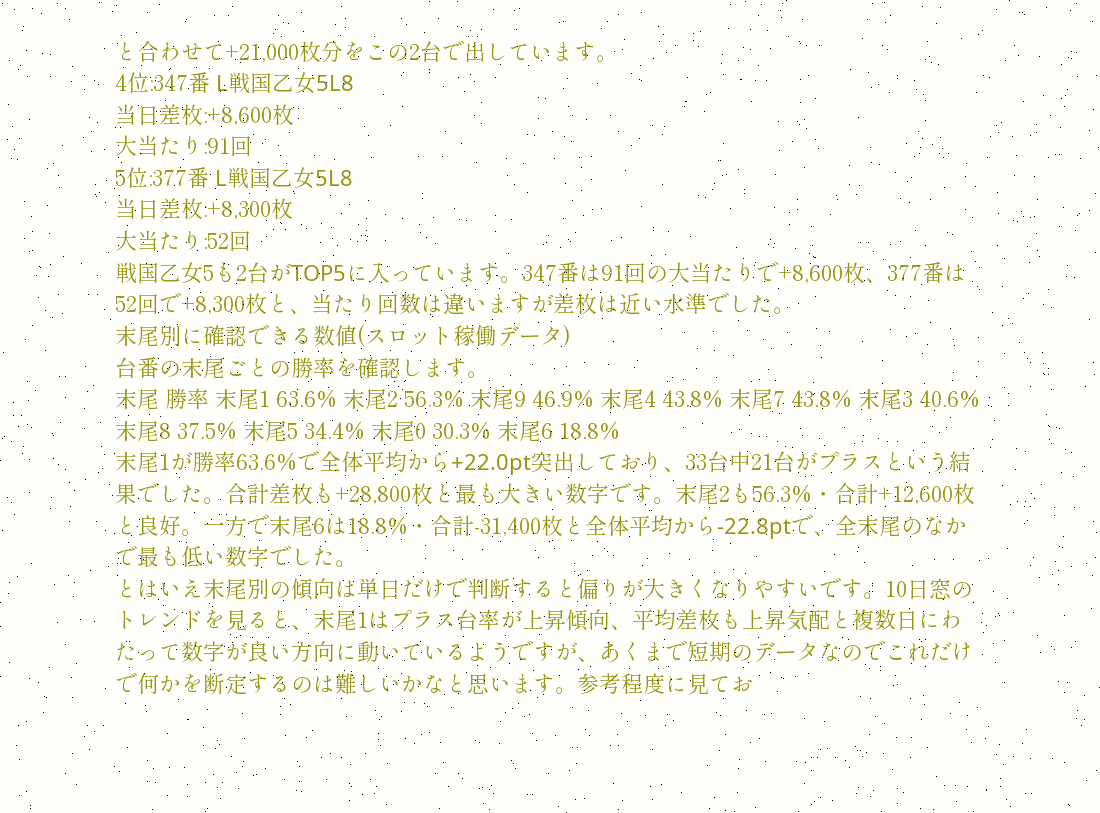と合わせて+21,000枚分をこの2台で出しています。
4位:347番 L戦国乙女5L8
当日差枚:+8,600枚
大当たり:91回
5位:377番 L戦国乙女5L8
当日差枚:+8,300枚
大当たり:52回
戦国乙女5も2台がTOP5に入っています。347番は91回の大当たりで+8,600枚、377番は52回で+8,300枚と、当たり回数は違いますが差枚は近い水準でした。
末尾別に確認できる数値(スロット稼働データ)
台番の末尾ごとの勝率を確認します。
末尾 勝率 末尾1 63.6% 末尾2 56.3% 末尾9 46.9% 末尾4 43.8% 末尾7 43.8% 末尾3 40.6% 末尾8 37.5% 末尾5 34.4% 末尾0 30.3% 末尾6 18.8%
末尾1が勝率63.6%で全体平均から+22.0pt突出しており、33台中21台がプラスという結果でした。合計差枚も+28,800枚と最も大きい数字です。末尾2も56.3%・合計+12,600枚と良好。一方で末尾6は18.8%・合計-31,400枚と全体平均から-22.8ptで、全末尾のなかで最も低い数字でした。
とはいえ末尾別の傾向は単日だけで判断すると偏りが大きくなりやすいです。10日窓のトレンドを見ると、末尾1はプラス台率が上昇傾向、平均差枚も上昇気配と複数日にわたって数字が良い方向に動いているようですが、あくまで短期のデータなのでこれだけで何かを断定するのは難しいかなと思います。参考程度に見てお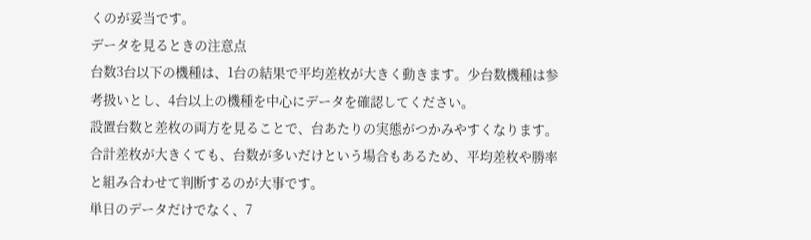くのが妥当です。
データを見るときの注意点
台数3台以下の機種は、1台の結果で平均差枚が大きく動きます。少台数機種は参考扱いとし、4台以上の機種を中心にデータを確認してください。
設置台数と差枚の両方を見ることで、台あたりの実態がつかみやすくなります。合計差枚が大きくても、台数が多いだけという場合もあるため、平均差枚や勝率と組み合わせて判断するのが大事です。
単日のデータだけでなく、7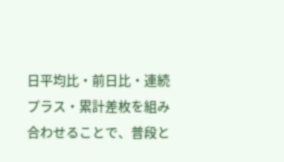日平均比・前日比・連続プラス・累計差枚を組み合わせることで、普段と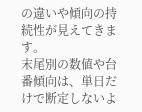の違いや傾向の持続性が見えてきます。
末尾別の数値や台番傾向は、単日だけで断定しないよ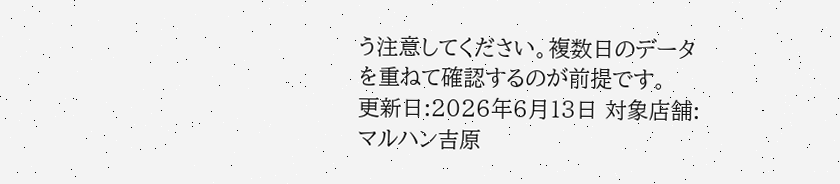う注意してください。複数日のデータを重ねて確認するのが前提です。
更新日:2026年6月13日 対象店舗:マルハン吉原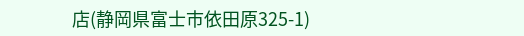店(静岡県富士市依田原325-1)